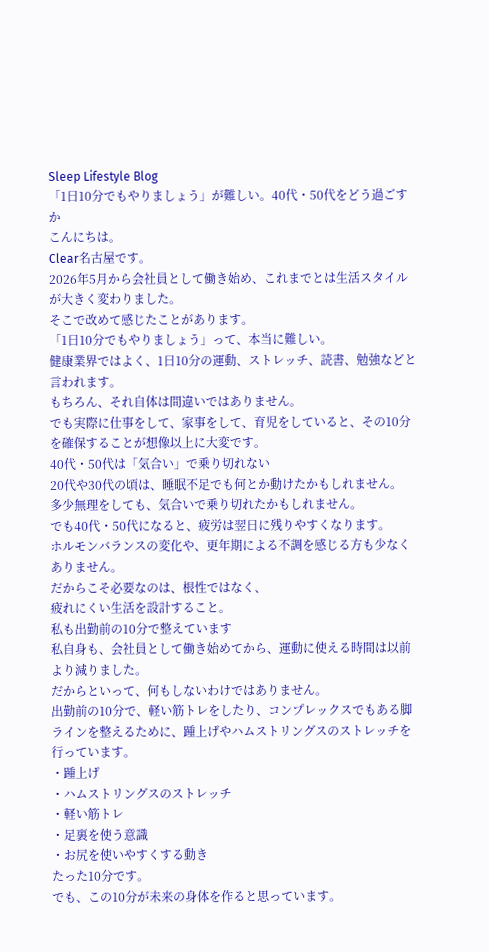Sleep Lifestyle Blog
「1日10分でもやりましょう」が難しい。40代・50代をどう過ごすか
こんにちは。
Clear名古屋です。
2026年5月から会社員として働き始め、これまでとは生活スタイルが大きく変わりました。
そこで改めて感じたことがあります。
「1日10分でもやりましょう」って、本当に難しい。
健康業界ではよく、1日10分の運動、ストレッチ、読書、勉強などと言われます。
もちろん、それ自体は間違いではありません。
でも実際に仕事をして、家事をして、育児をしていると、その10分を確保することが想像以上に大変です。
40代・50代は「気合い」で乗り切れない
20代や30代の頃は、睡眠不足でも何とか動けたかもしれません。
多少無理をしても、気合いで乗り切れたかもしれません。
でも40代・50代になると、疲労は翌日に残りやすくなります。
ホルモンバランスの変化や、更年期による不調を感じる方も少なくありません。
だからこそ必要なのは、根性ではなく、
疲れにくい生活を設計すること。
私も出勤前の10分で整えています
私自身も、会社員として働き始めてから、運動に使える時間は以前より減りました。
だからといって、何もしないわけではありません。
出勤前の10分で、軽い筋トレをしたり、コンプレックスでもある脚ラインを整えるために、踵上げやハムストリングスのストレッチを行っています。
・踵上げ
・ハムストリングスのストレッチ
・軽い筋トレ
・足裏を使う意識
・お尻を使いやすくする動き
たった10分です。
でも、この10分が未来の身体を作ると思っています。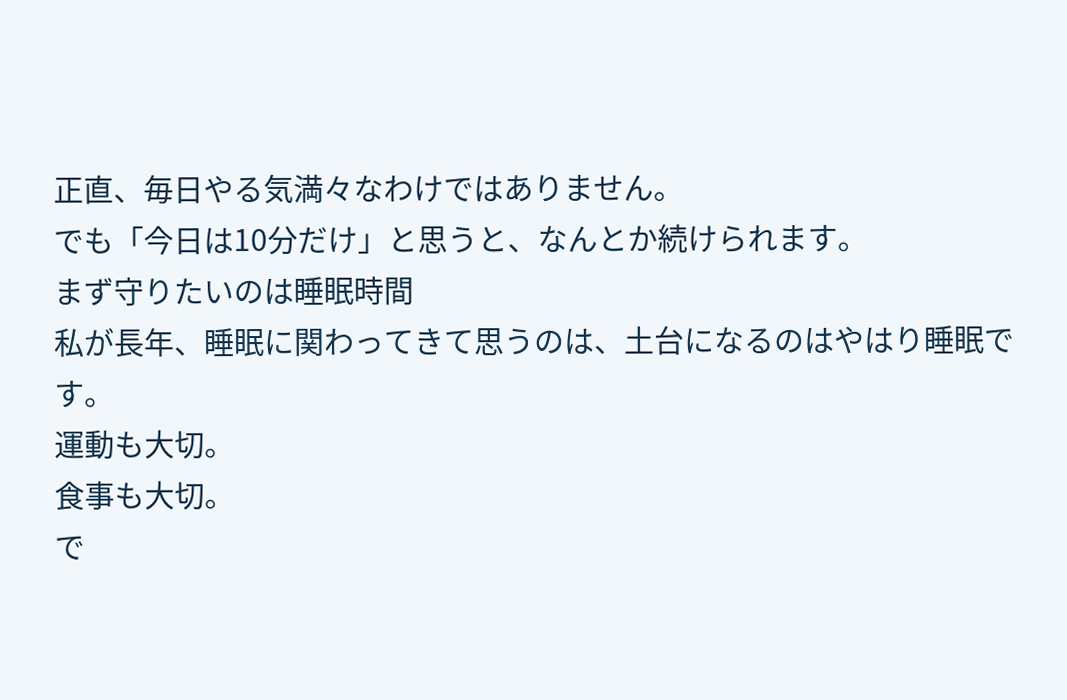正直、毎日やる気満々なわけではありません。
でも「今日は10分だけ」と思うと、なんとか続けられます。
まず守りたいのは睡眠時間
私が長年、睡眠に関わってきて思うのは、土台になるのはやはり睡眠です。
運動も大切。
食事も大切。
で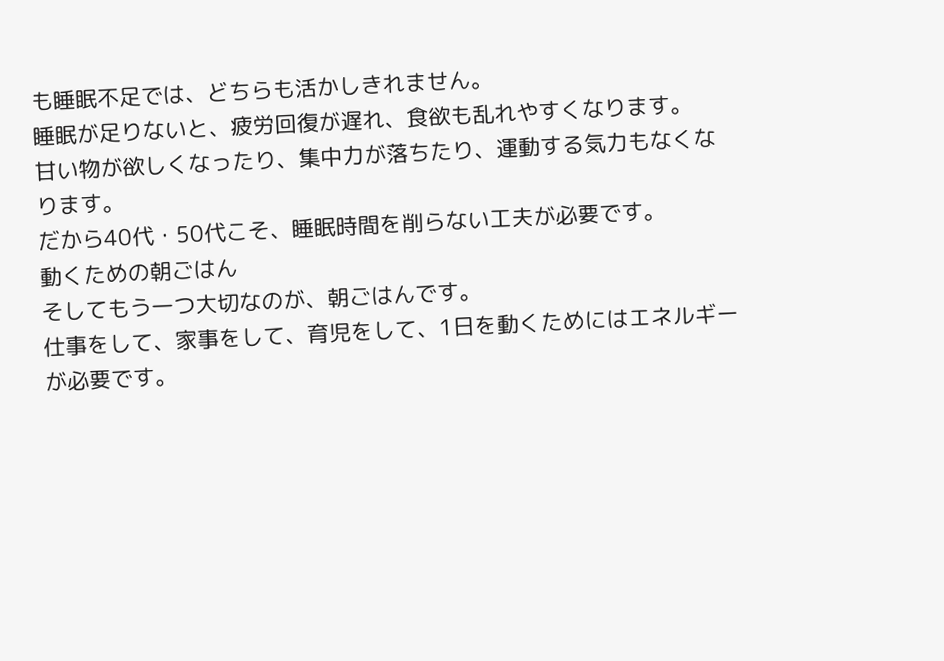も睡眠不足では、どちらも活かしきれません。
睡眠が足りないと、疲労回復が遅れ、食欲も乱れやすくなります。
甘い物が欲しくなったり、集中力が落ちたり、運動する気力もなくなります。
だから40代・50代こそ、睡眠時間を削らない工夫が必要です。
動くための朝ごはん
そしてもう一つ大切なのが、朝ごはんです。
仕事をして、家事をして、育児をして、1日を動くためにはエネルギーが必要です。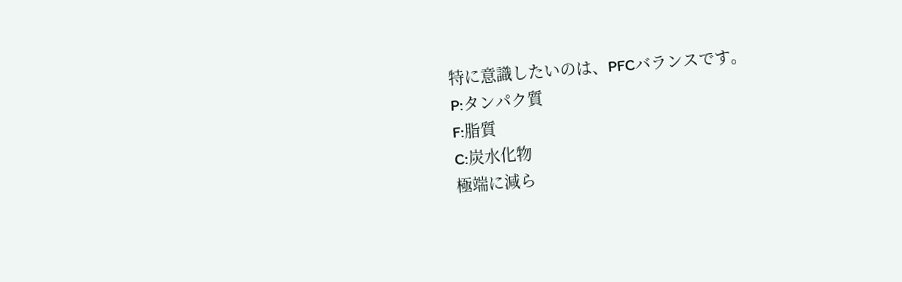特に意識したいのは、PFCバランスです。
P:タンパク質
F:脂質
C:炭水化物
極端に減ら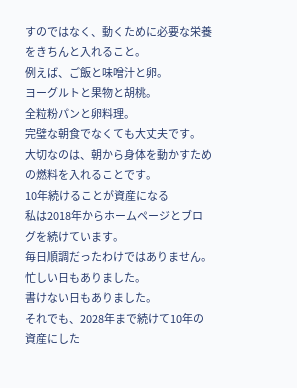すのではなく、動くために必要な栄養をきちんと入れること。
例えば、ご飯と味噌汁と卵。
ヨーグルトと果物と胡桃。
全粒粉パンと卵料理。
完璧な朝食でなくても大丈夫です。
大切なのは、朝から身体を動かすための燃料を入れることです。
10年続けることが資産になる
私は2018年からホームページとブログを続けています。
毎日順調だったわけではありません。
忙しい日もありました。
書けない日もありました。
それでも、2028年まで続けて10年の資産にした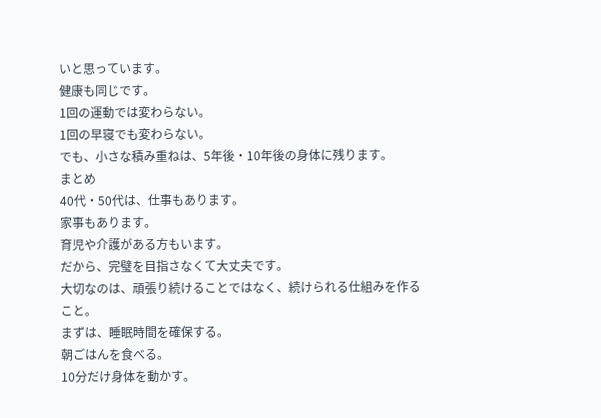いと思っています。
健康も同じです。
1回の運動では変わらない。
1回の早寝でも変わらない。
でも、小さな積み重ねは、5年後・10年後の身体に残ります。
まとめ
40代・50代は、仕事もあります。
家事もあります。
育児や介護がある方もいます。
だから、完璧を目指さなくて大丈夫です。
大切なのは、頑張り続けることではなく、続けられる仕組みを作ること。
まずは、睡眠時間を確保する。
朝ごはんを食べる。
10分だけ身体を動かす。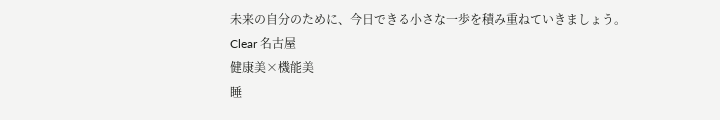未来の自分のために、今日できる小さな一歩を積み重ねていきましょう。
Clear 名古屋
健康美×機能美
睡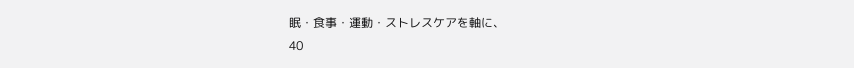眠・食事・運動・ストレスケアを軸に、
40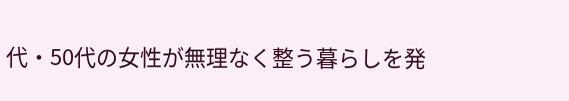代・50代の女性が無理なく整う暮らしを発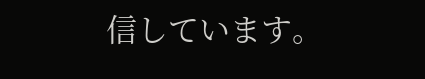信しています。